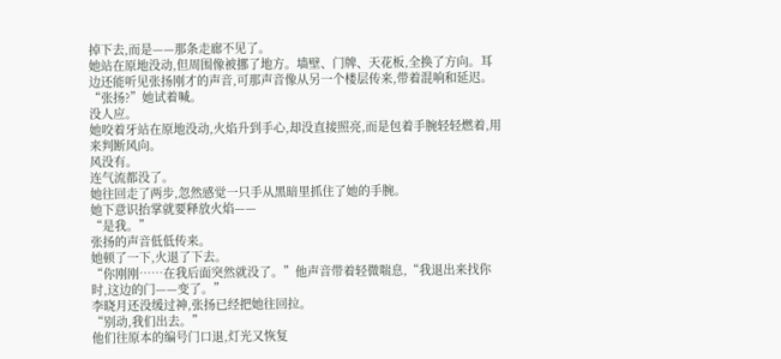掉下去,而是——那条走廊不见了。
她站在原地没动,但周围像被挪了地方。墙壁、门牌、天花板,全换了方向。耳边还能听见张扬刚才的声音,可那声音像从另一个楼层传来,带着混响和延迟。
“张扬?”她试着喊。
没人应。
她咬着牙站在原地没动,火焰升到手心,却没直接照亮,而是包着手腕轻轻燃着,用来判断风向。
风没有。
连气流都没了。
她往回走了两步,忽然感觉一只手从黑暗里抓住了她的手腕。
她下意识抬掌就要释放火焰——
“是我。”
张扬的声音低低传来。
她顿了一下,火退了下去。
“你刚刚……在我后面突然就没了。”他声音带着轻微喘息,“我退出来找你时,这边的门——变了。”
李晓月还没缓过神,张扬已经把她往回拉。
“别动,我们出去。”
他们往原本的编号门口退,灯光又恢复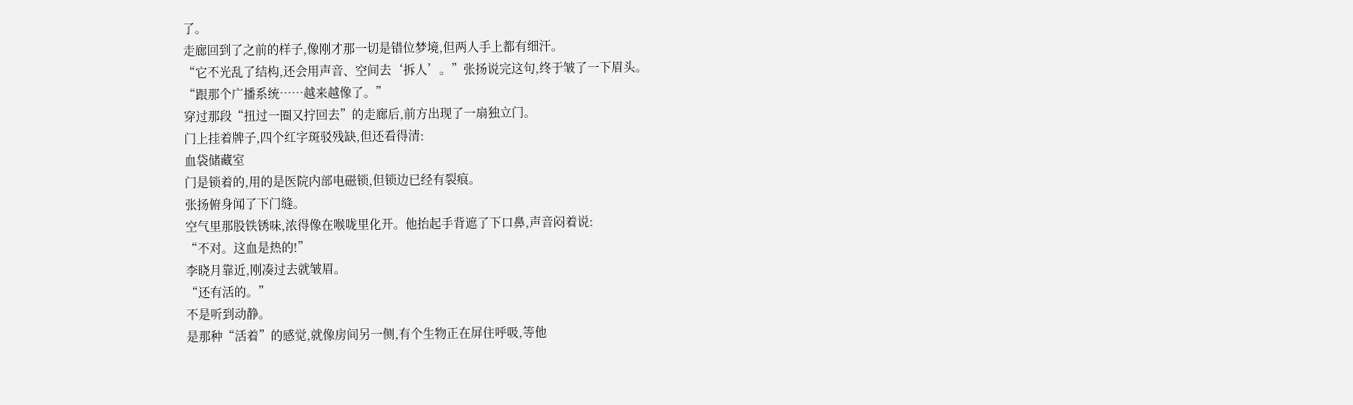了。
走廊回到了之前的样子,像刚才那一切是错位梦境,但两人手上都有细汗。
“它不光乱了结构,还会用声音、空间去‘拆人’。”张扬说完这句,终于皱了一下眉头。
“跟那个广播系统……越来越像了。”
穿过那段“扭过一圈又拧回去”的走廊后,前方出现了一扇独立门。
门上挂着牌子,四个红字斑驳残缺,但还看得清:
血袋储藏室
门是锁着的,用的是医院内部电磁锁,但锁边已经有裂痕。
张扬俯身闻了下门缝。
空气里那股铁锈味,浓得像在喉咙里化开。他抬起手背遮了下口鼻,声音闷着说:
“不对。这血是热的!”
李晓月靠近,刚凑过去就皱眉。
“还有活的。”
不是听到动静。
是那种“活着”的感觉,就像房间另一侧,有个生物正在屏住呼吸,等他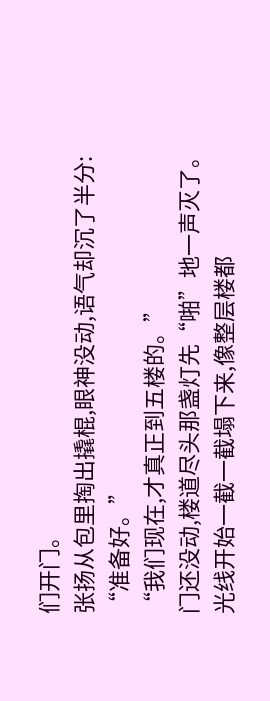们开门。
张扬从包里掏出撬棍,眼神没动,语气却沉了半分:
“准备好。”
“我们现在,才真正到五楼的。”
门还没动,楼道尽头那盏灯先“啪”地一声灭了。
光线开始一截一截塌下来,像整层楼都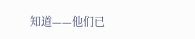知道——他们已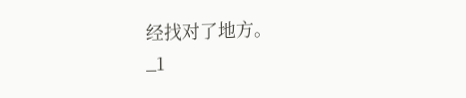经找对了地方。
_1